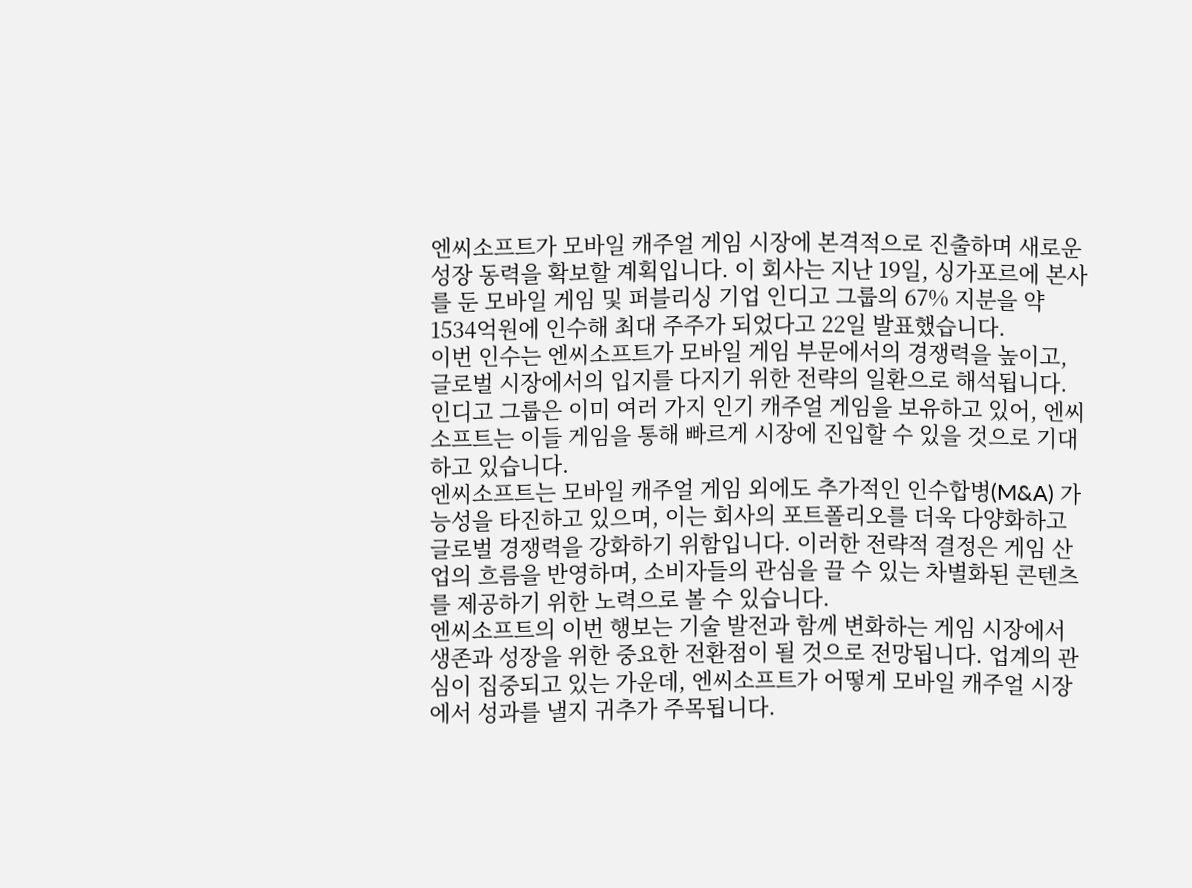엔씨소프트가 모바일 캐주얼 게임 시장에 본격적으로 진출하며 새로운 성장 동력을 확보할 계획입니다. 이 회사는 지난 19일, 싱가포르에 본사를 둔 모바일 게임 및 퍼블리싱 기업 인디고 그룹의 67% 지분을 약 1534억원에 인수해 최대 주주가 되었다고 22일 발표했습니다.
이번 인수는 엔씨소프트가 모바일 게임 부문에서의 경쟁력을 높이고, 글로벌 시장에서의 입지를 다지기 위한 전략의 일환으로 해석됩니다. 인디고 그룹은 이미 여러 가지 인기 캐주얼 게임을 보유하고 있어, 엔씨소프트는 이들 게임을 통해 빠르게 시장에 진입할 수 있을 것으로 기대하고 있습니다.
엔씨소프트는 모바일 캐주얼 게임 외에도 추가적인 인수합병(M&A) 가능성을 타진하고 있으며, 이는 회사의 포트폴리오를 더욱 다양화하고 글로벌 경쟁력을 강화하기 위함입니다. 이러한 전략적 결정은 게임 산업의 흐름을 반영하며, 소비자들의 관심을 끌 수 있는 차별화된 콘텐츠를 제공하기 위한 노력으로 볼 수 있습니다.
엔씨소프트의 이번 행보는 기술 발전과 함께 변화하는 게임 시장에서 생존과 성장을 위한 중요한 전환점이 될 것으로 전망됩니다. 업계의 관심이 집중되고 있는 가운데, 엔씨소프트가 어떻게 모바일 캐주얼 시장에서 성과를 낼지 귀추가 주목됩니다.